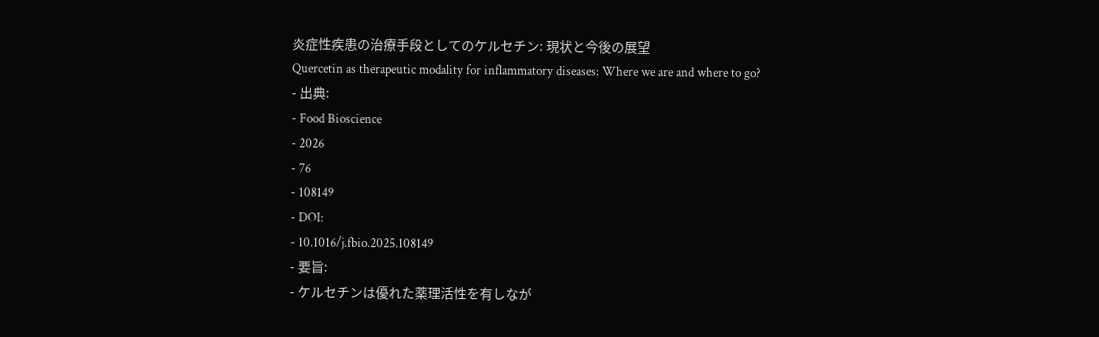炎症性疾患の治療手段としてのケルセチン: 現状と今後の展望
Quercetin as therapeutic modality for inflammatory diseases: Where we are and where to go?
- 出典:
- Food Bioscience
- 2026
- 76
- 108149
- DOI:
- 10.1016/j.fbio.2025.108149
- 要旨:
- ケルセチンは優れた薬理活性を有しなが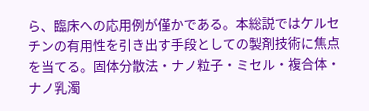ら、臨床への応用例が僅かである。本総説ではケルセチンの有用性を引き出す手段としての製剤技術に焦点を当てる。固体分散法・ナノ粒子・ミセル・複合体・ナノ乳濁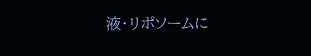液・リポソームに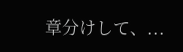章分けして、...